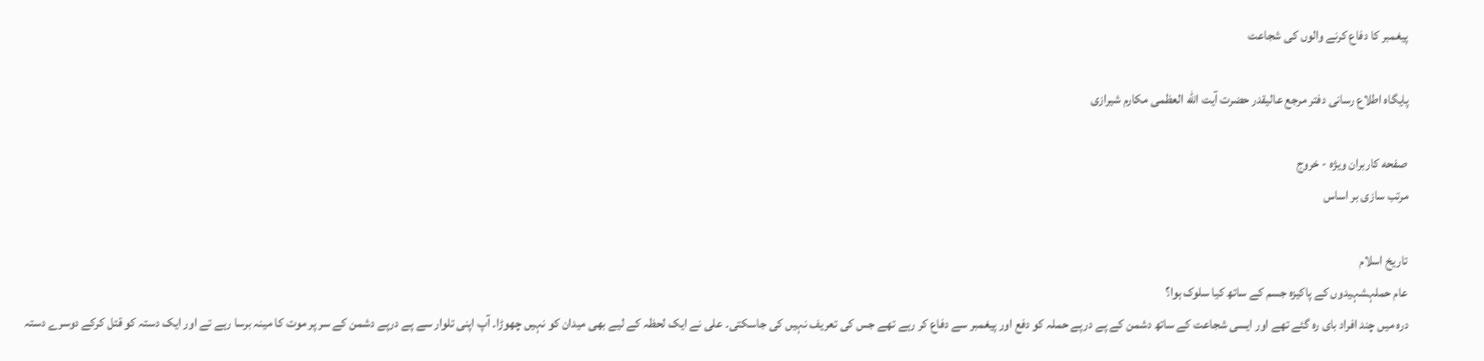پیغمبر کا دفاع کرنے والوں کی شجاعت

پایگاه اطلاع رسانی دفتر مرجع عالیقدر حضرت آیت الله العظمی مکارم شیرازی

صفحه کاربران ویژه - خروج
مرتب سازی بر اساس

تاریخ اسلام
عام حملہشہیدوں کے پاکیزہ جسم کے ساتھ کیا سلوک ہوا؟
درہ میں چند افراد بای رہ گئے تھے اور ایسی شجاعت کے ساتھ دشمن کے پے درپے حملہ کو دفع اور پیغمبر سے دفاع کر رہے تھے جس کی تعریف نہیں کی جاسکتی۔ علی نے ایک لحظہ کے لیے بھی میدان کو نہیں چھوڑا۔ آپ اپنی تلوار سے پے درپے دشمن کے سر پر موت کا مینہ برسا رہے تے اور ایک دستہ کو قتل کرکے دوسرے دستہ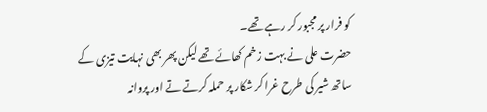کو فرار پر مجبور کر رہے تھے۔
حضرت علی نے بہت زخم کھائے تھے لیکن پھر بھی نہایت تیزی کے ساتھ شیر کی طرح غرا کر شکار پر حملہ کرتے تے اور پروانہ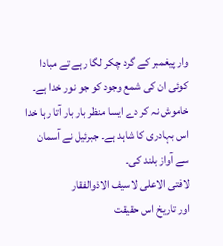وار پیغمبر کے گرد چکر لگا رہے تے مبادا کوئی ان کی شمع وجود کو جو نور خدا ہے۔ خاموش نہ کر دے ایسا منظر بار بار آتا رہا خدا اس بہادری کا شاہد ہے۔ جبرئیل نے آسمان سے آواز بلند کی۔
لافتی الاعلی لاسیف الاذوالفقار
اور تاریخ اس حقیقت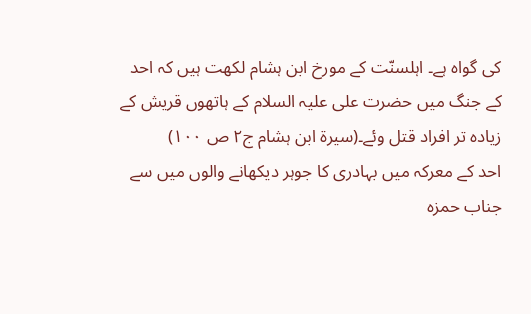کی گواہ ہے۔ اہلسنّت کے مورخ ابن ہشام لکھت ہیں کہ احد کے جنگ میں حضرت علی علیہ السلام کے ہاتھوں قریش کے زیادہ تر افراد قتل وئے۔(سیرة ابن ہشام ج۲ ص ۱۰۰)
احد کے معرکہ میں بہادری کا جوہر دیکھانے والوں میں سے جناب حمزہ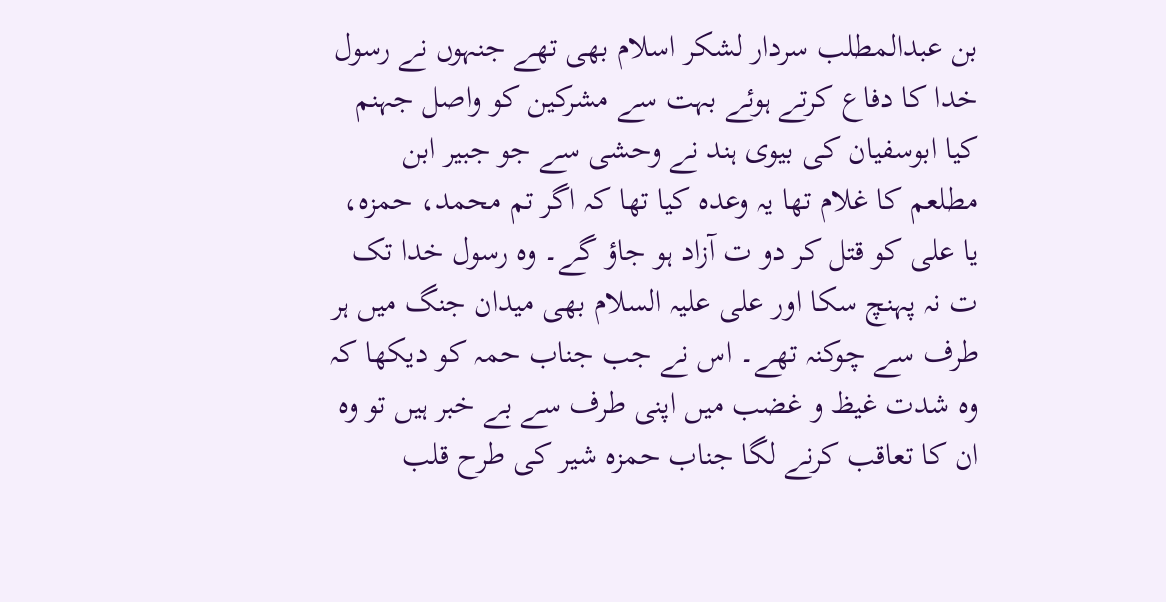بن عبدالمطلب سردار لشکر اسلام بھی تھے جنہوں نے رسول خدا کا دفاع کرتے ہوئے بہت سے مشرکین کو واصل جہنم کیا ابوسفیان کی بیوی ہند نے وحشی سے جو جبیر ابن مطلعم کا غلام تھا یہ وعدہ کیا تھا کہ اگر تم محمد، حمزہ، یا علی کو قتل کر دو ت آزاد ہو جاؤ گے۔ وہ رسول خدا تک ت نہ پہنچ سکا اور علی علیہ السلام بھی میدان جنگ میں ہر طرف سے چوکنہ تھے۔ اس نے جب جناب حمہ کو دیکھا کہ وہ شدت غیظ و غضب میں اپنی طرف سے بے خبر ہیں تو وہ ان کا تعاقب کرنے لگا جناب حمزہ شیر کی طرح قلب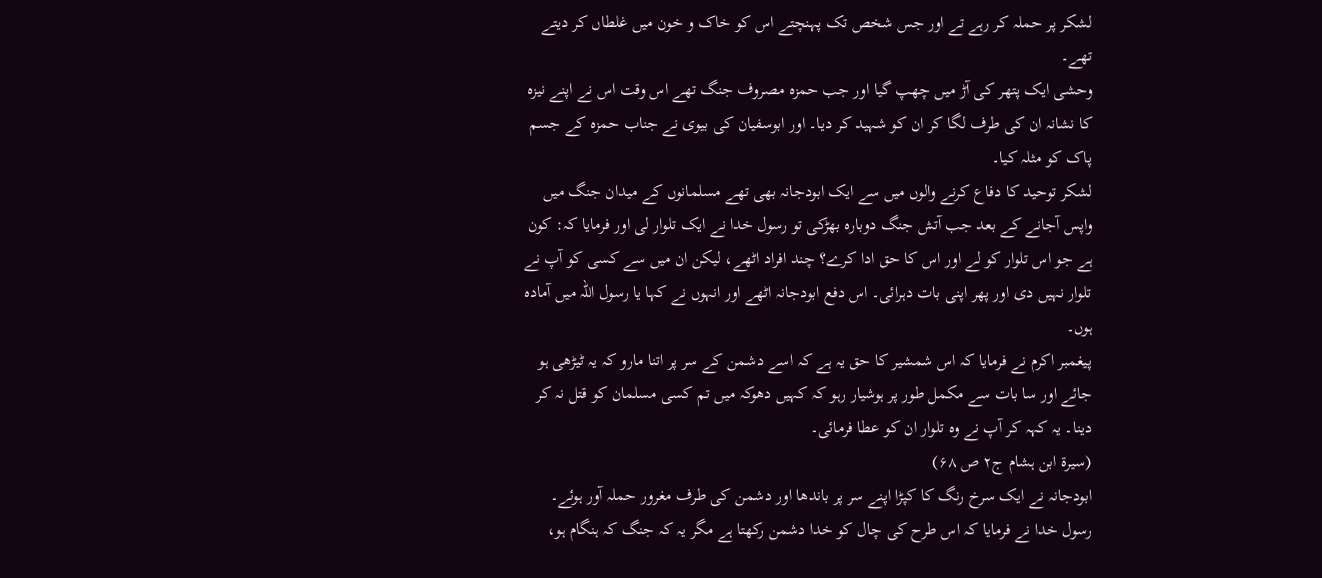لشکر پر حملہ کر رہے تے اور جس شخص تک پہنچتے اس کو خاک و خون میں غلطاں کر دیتے تھے۔
وحشی ایک پتھر کی آڑ میں چھپ گیا اور جب حمزہ مصروف جنگ تھے اس وقت اس نے اپنے نیزہ کا نشانہ ان کی طرف لگا کر ان کو شہید کر دیا۔ اور ابوسفیان کی بیوی نے جناب حمزہ کے جسم پاک کو مثلہ کیا۔
لشکر توحید کا دفاع کرنے والوں میں سے ایک ابودجانہ بھی تھے مسلمانوں کے میدان جنگ میں واپس آجانے کے بعد جب آتش جنگ دوبارہ بھڑکی تو رسول خدا نے ایک تلوار لی اور فرمایا کہ: کون ہے جو اس تلوار کو لے اور اس کا حق ادا کرے؟ چند افراد اٹھے، لیکن ان میں سے کسی کو آپ نے تلوار نہیں دی اور پھر اپنی بات دہرائی۔ اس دفع ابودجانہ اٹھے اور انہوں نے کہا یا رسول اللہ میں آمادہ ہوں۔
پیغمبر اکرم نے فرمایا کہ اس شمشیر کا حق یہ ہے کہ اسے دشمن کے سر پر اتنا مارو کہ یہ ٹیڑھی ہو جائے اور سا بات سے مکمل طور پر ہوشیار رہو کہ کہیں دھوکہ میں تم کسی مسلمان کو قتل نہ کر دینا۔ یہ کہہ کر آپ نے وہ تلوار ان کو عطا فرمائی۔
(سیرة ابن ہشام ج۲ ص ۶۸)
ابودجانہ نے ایک سرخ رنگ کا کپڑا اپنے سر پر باندھا اور دشمن کی طرف مغرور حملہ آور ہوئے۔ رسول خدا نے فرمایا کہ اس طرح کی چال کو خدا دشمن رکھتا ہے مگر یہ کہ جنگ کہ ہنگام ہو،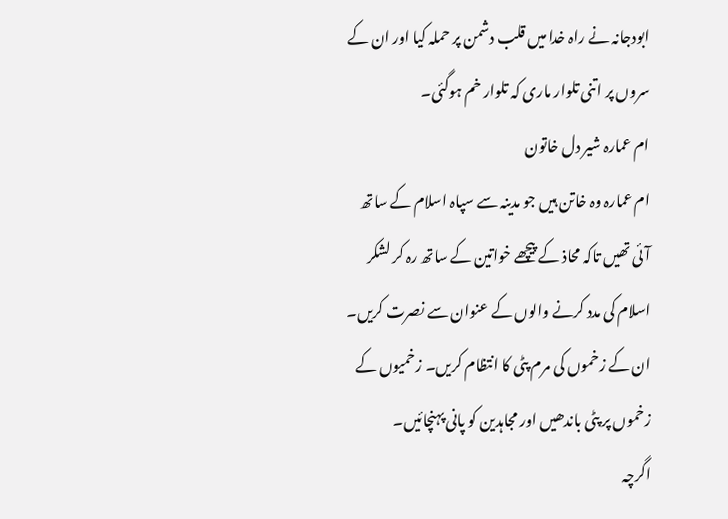ابودجانہ نے راہ خدا میں قلب دشمن پر حملہ کیا اور ان کے سروں پر اتنی تلوار ماری کہ تلوار خم ہوگئی۔
ام عمارہ شیر دل خاتون
ام عمارہ وہ خاتن ہیں جو مدینہ سے سپاہ اسلام کے ساتھ آئی تھیں تاکہ محاذ کے پیچھے خواتین کے ساتھ رہ کر لشکر اسلام کی مدد کرنے والوں کے عنوان سے نصرت کریں۔ ان کے زخموں کی مرم پٹی کا انتظام کریں۔ زخمیوں کے زخموں پر پٹی باندھیں اور مجاہدین کو پانی پہنچائیں۔
اگرچہ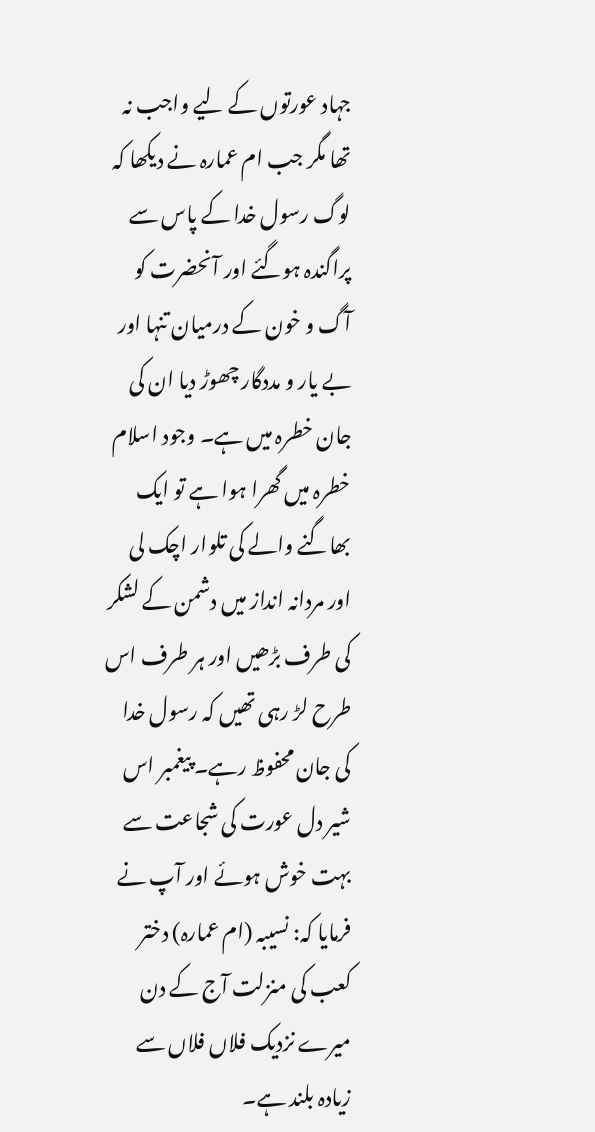جہاد عورتوں کے لیے واجب نہ تھا مگر جب ام عمارہ نے دیکھا کہ لوگ رسول خدا کے پاس سے پراگندہ ہوگئے اور آنحضرت کو آگ و خون کے درمیان تنہا اور بے یار و مددگار چھوڑ دیا ان کی جان خطرہ میں ہے۔ وجود اسلام خطرہ میں گھرا ہوا ہے تو ایک بھاگنے والے کی تلوار اچک لی اور مردانہ انداز میں دشمن کے لشکر کی طرف بڑھیں اور ہر طرف اس طرح لڑ رہی تھیں کہ رسول خدا کی جان محفوظ رہے۔ پیغمبر اس شیر دل عورت کی شجاعت سے بہت خوش ہوئے اور آپ نے فرمایا کہ: نسیبہ (ام عمارہ) دختر کعب کی منزلت آج کے دن میرے نزدیک فلاں فلاں سے زیادہ بلند ہے۔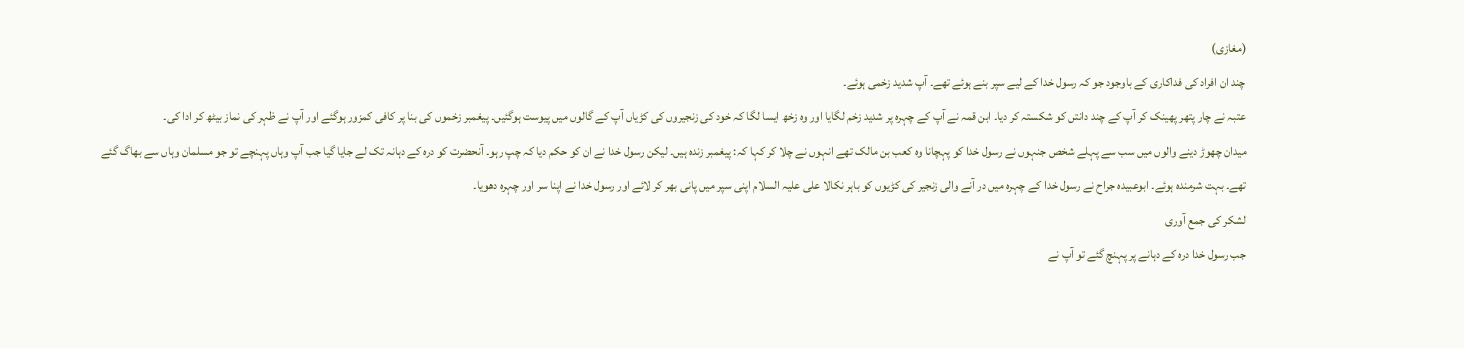(مغازی)
چند ان افراد کی فداکاری کے باوجود جو کہ رسول خدا کے لیے سپر بنے ہوئے تھے۔ آپ شدید زخمی ہوئے۔
عتبہ نے چار پتھر پھینک کر آپ کے چند دانتں کو شکستہ کر دیا۔ ابن قمہ نے آپ کے چہرہ پر شدید زخم لگایا اور وہ زخھ ایسا لگا کہ خود کی زنجیروں کی کڑیاں آپ کے گالوں میں پیوست ہوگئیں۔ پیغمبر زخموں کی بنا پر کافی کمزور ہوگئے اور آپ نے ظہر کی نماز بیٹھ کر ادا کی۔
میدان چھوڑ دینے والوں میں سب سے پہلے شخص جنہوں نے رسول خدا کو پہچانا وہ کعب بن مالک تھے انہوں نے چلا کر کہا کہ: پیغمبر زندہ ہیں۔ لیکن رسول خدا نے ان کو حکم دیا کہ چپ رہو۔ آنحضرت کو درہ کے دہانہ تک لے جایا گیا جب آپ وہاں پہنچے تو جو مسلمان وہاں سے بھاگ گئے تھے۔ بہت شرمندہ ہوئے۔ ابوعبیدہ جراح نے رسول خدا کے چہرہ میں در آنے والی زنجیر کی کڑیوں کو باہر نکالا علی علیہ السلام اپنی سپر میں پانی بھر کر لائے اور رسول خدا نے اپنا سر اور چہرہ دھویا۔
لشکر کی جمع آوری
جب رسول خدا درہ کے دہانے پر پہنچ گئے تو آپ نے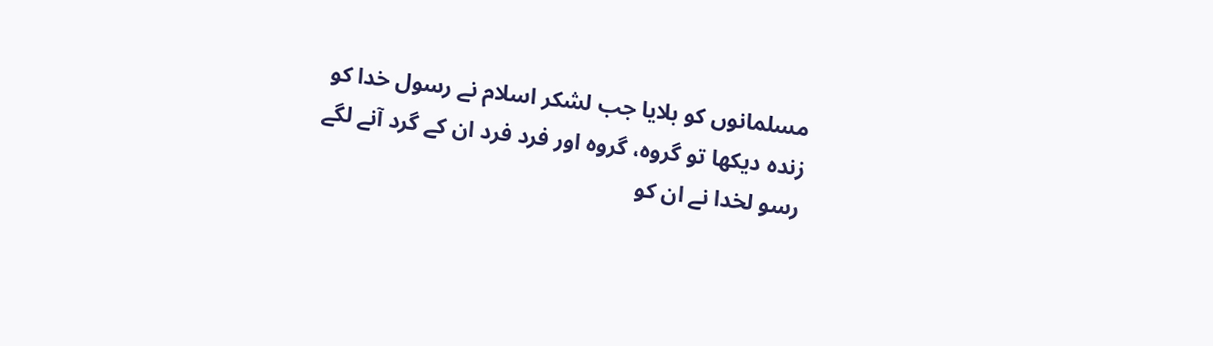مسلمانوں کو بلایا جب لشکر اسلام نے رسول خدا کو زندہ دیکھا تو گروہ، گروہ اور فرد فرد ان کے گرد آنے لگے رسو لخدا نے ان کو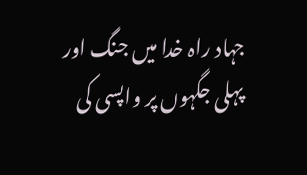جہاد راہ خدا میں جنگ اور پہلی جگہوں پر واپسی کی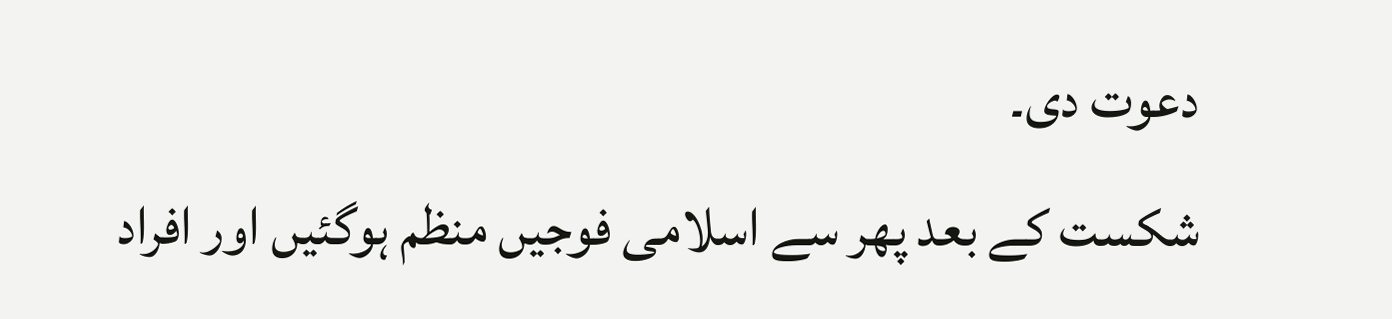دعوت دی۔
شکست کے بعد پھر سے اسلامی فوجیں منظم ہوگئیں اور افراد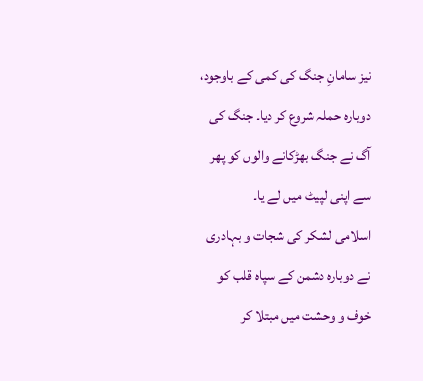نیز سامانِ جنگ کی کمی کے باوجود، دوبارہ حملہ شروع کر دیا۔ جنگ کی آگ نے جنگ بھڑکانے والوں کو پھر سے اپنی لپیٹ میں لے یا۔
اسلامی لشکر کی شجات و بہادری نے دوبارہ دشمن کے سپاہ قلب کو خوف و وحشت میں مبتلا کر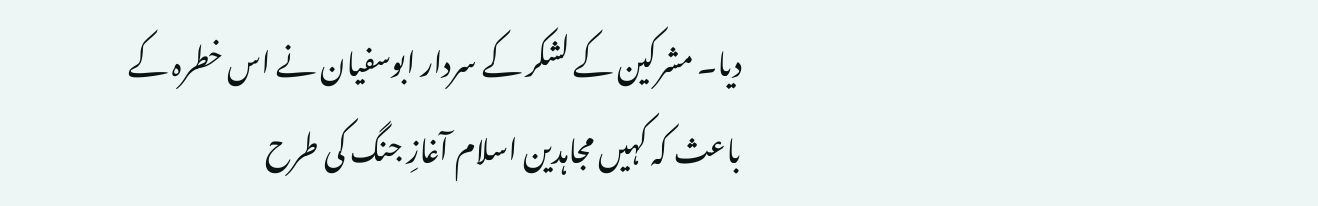دیا۔ مشرکین کے لشکر کے سردار ابوسفیان نے اس خطرہ کے باعث کہ کہیں مجاہدین اسلام آغازِ جنگ کی طرح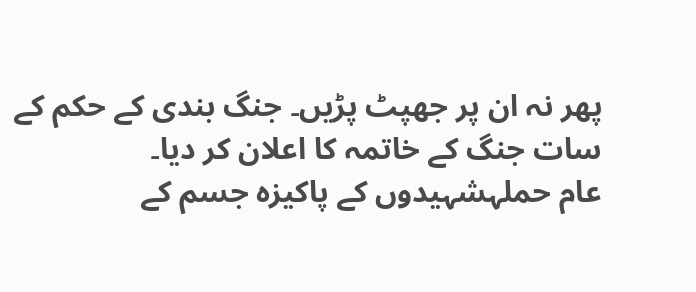پھر نہ ان پر جھپٹ پڑیں۔ جنگ بندی کے حکم کے سات جنگ کے خاتمہ کا اعلان کر دیا۔
عام حملہشہیدوں کے پاکیزہ جسم کے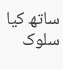ساتھ کیا سلوک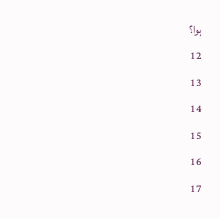ہوا؟
12
13
14
15
16
17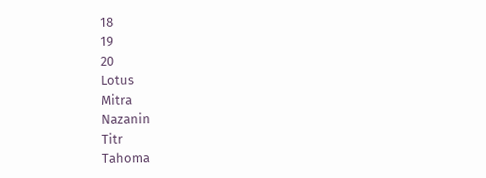18
19
20
Lotus
Mitra
Nazanin
Titr
Tahoma